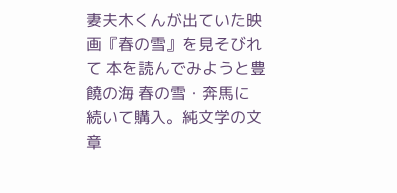妻夫木くんが出ていた映画『春の雪』を見そびれて 本を読んでみようと豊饒の海 春の雪・奔馬に 続いて購入。純文学の文章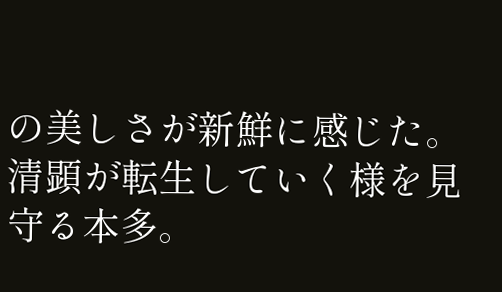の美しさが新鮮に感じた。 清顕が転生していく様を見守る本多。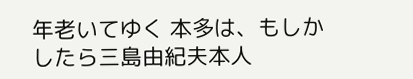年老いてゆく 本多は、もしかしたら三島由紀夫本人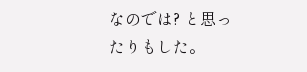なのでは? と思ったりもした。